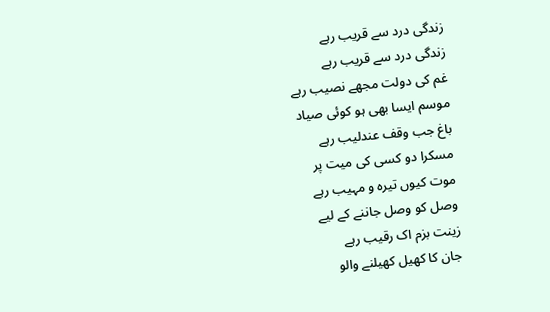زندگی درد سے قریب رہے
زندگی درد سے قریب رہے
غم کی دولت مجھے نصیب رہے
موسم ایسا بھی ہو کوئی صیاد
باغ جب وقف عندلیب رہے
مسکرا دو کسی کی میت پر
موت کیوں تیرہ و مہیب رہے
وصل کو وصل جاننے کے لیے
زینت بزم اک رقیب رہے
جان کا کھیل کھیلنے والو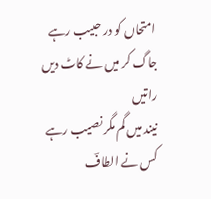امتحاں کو در حبیب رہے
جاگ کر میں نے کاٹ دیں راتیں
نیند میں گم مگر نصیب رہے
کس نے الطافؔ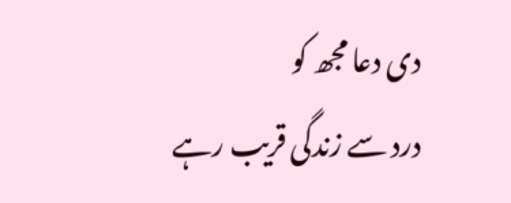دی دعا مجھ کو
درد سے زندگی قریب رہے